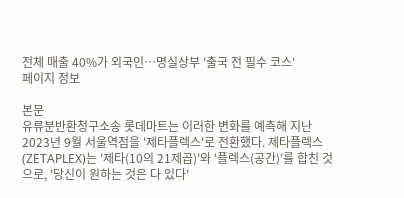전체 매출 40%가 외국인…명실상부 '출국 전 필수 코스'
페이지 정보

본문
유류분반환청구소송 롯데마트는 이러한 변화를 예측해 지난 2023년 9월 서울역점을 '제타플렉스'로 전환했다. 제타플렉스(ZETAPLEX)는 '제타(10의 21제곱)'와 '플렉스(공간)'를 합친 것으로, '당신이 원하는 것은 다 있다'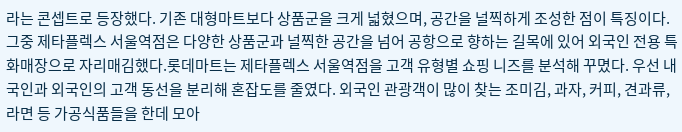라는 콘셉트로 등장했다. 기존 대형마트보다 상품군을 크게 넓혔으며, 공간을 널찍하게 조성한 점이 특징이다.
그중 제타플렉스 서울역점은 다양한 상품군과 널찍한 공간을 넘어 공항으로 향하는 길목에 있어 외국인 전용 특화매장으로 자리매김했다.롯데마트는 제타플렉스 서울역점을 고객 유형별 쇼핑 니즈를 분석해 꾸몄다. 우선 내국인과 외국인의 고객 동선을 분리해 혼잡도를 줄였다. 외국인 관광객이 많이 찾는 조미김, 과자, 커피, 견과류, 라면 등 가공식품들을 한데 모아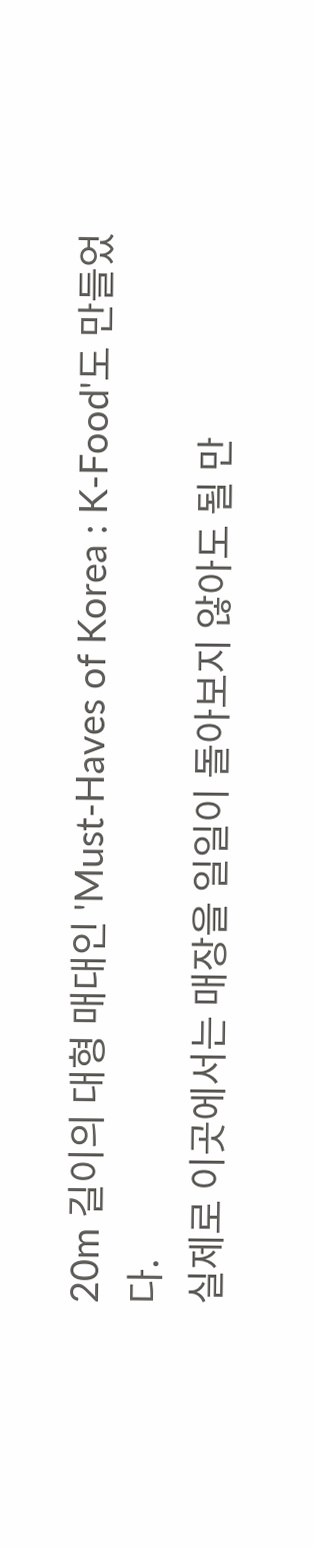20m 길이의 대형 매대인 'Must-Haves of Korea : K-Food'도 만들었다.
실제로 이곳에서는 매장을 일일이 돌아보지 않아도 될 만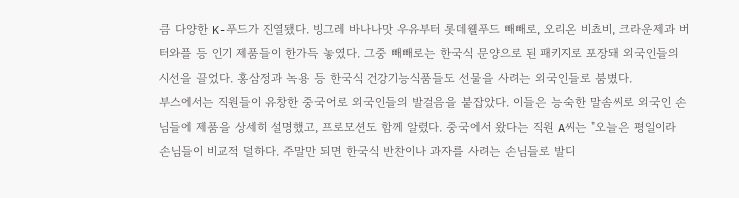큼 다양한 K-푸드가 진열됐다. 빙그레 바나나맛 우유부터 롯데웰푸드 빼빼로, 오리온 비쵸비, 크라운제과 버터와플 등 인기 제품들이 한가득 놓였다. 그중 빼빼로는 한국식 문양으로 된 패키지로 포장돼 외국인들의 시선을 끌었다. 홍삼정과 녹용 등 한국식 건강기능식품들도 선물을 사려는 외국인들로 붐볐다.
부스에서는 직원들이 유창한 중국어로 외국인들의 발걸음을 붙잡았다. 이들은 능숙한 말솜씨로 외국인 손님들에 제품을 상세히 설명했고, 프로모션도 함께 알렸다. 중국에서 왔다는 직원 A씨는 "오늘은 평일이라 손님들이 비교적 덜하다. 주말만 되면 한국식 반찬이나 과자를 사려는 손님들로 발디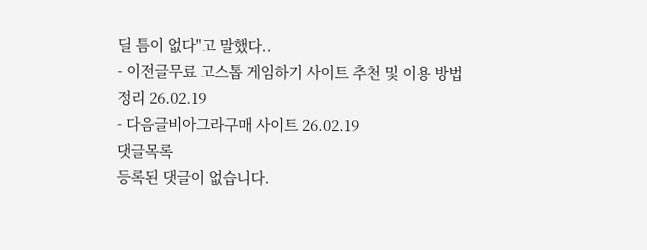딜 틈이 없다"고 말했다..
- 이전글무료 고스톱 게임하기 사이트 추천 및 이용 방법 정리 26.02.19
- 다음글비아그라구매 사이트 26.02.19
댓글목록
등록된 댓글이 없습니다.